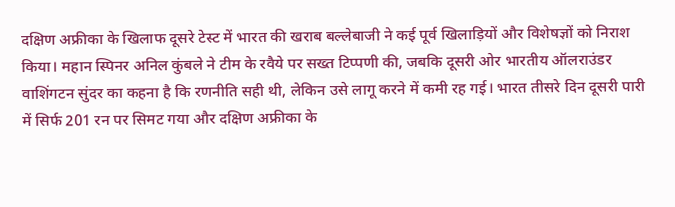दक्षिण अफ्रीका के खिलाफ दूसरे टेस्ट में भारत की खराब बल्लेबाजी ने कई पूर्व खिलाड़ियों और विशेषज्ञों को निराश किया। महान स्पिनर अनिल कुंबले ने टीम के रवैये पर सख्त टिप्पणी की, जबकि दूसरी ओर भारतीय ऑलराउंडर वाशिंगटन सुंदर का कहना है कि रणनीति सही थी, लेकिन उसे लागू करने में कमी रह गई। भारत तीसरे दिन दूसरी पारी में सिर्फ 201 रन पर सिमट गया और दक्षिण अफ्रीका के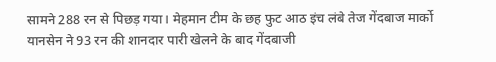सामने 288 रन से पिछड़ गया। मेहमान टीम के छह फुट आठ इंच लंबे तेज गेंदबाज मार्को यानसेन ने 93 रन की शानदार पारी खेलने के बाद गेंदबाजी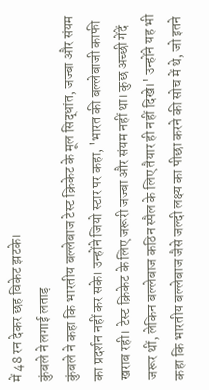में 48 रन देकर छह विकेट झटके।
कुंबले ने लगाई लताड़
कुंबले ने कहा कि भारतीय बल्लेबाज टेस्ट क्रिकेट के मूल सिद्धांत, जज्बा और संयम का प्रदर्शन नहीं कर सके। उन्होंने जियो स्टार पर कहा, 'भारत की बल्लेबाजी काफी खराब रही। टेस्ट क्रिकेट के लिए जरूरी जज्बा और संयम नहीं था। कुछ अच्छी गेंदें जरूर थीं, लेकिन बल्लेबाज कठिन स्पैल के लिए तैयार ही नहीं दिखे।' उन्होंने यह भी कहा कि भारतीय बल्लेबाज जैसे जल्दी लक्ष्य का पीछा करने की सोच में थे, जो इतने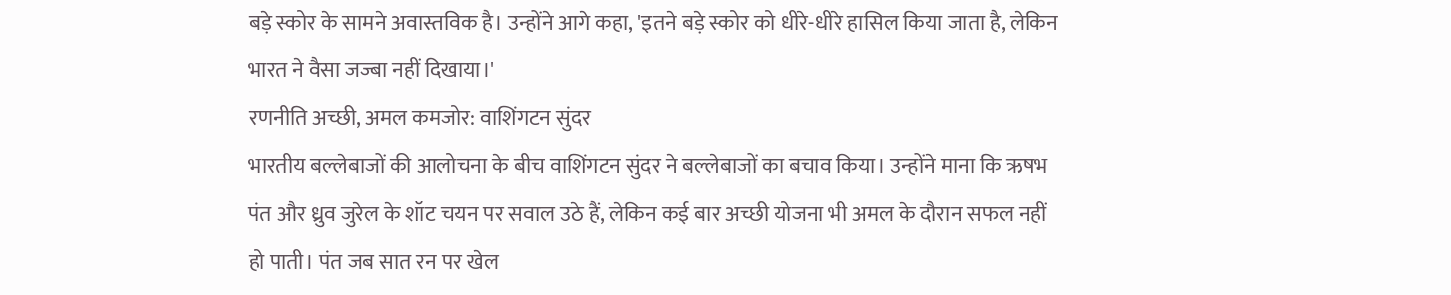बड़े स्कोर के सामने अवास्तविक है। उन्होंने आगे कहा, 'इतने बड़े स्कोर को धीरे-धीरे हासिल किया जाता है, लेकिन भारत ने वैसा जज्बा नहीं दिखाया।'
रणनीति अच्छी, अमल कमजोर: वाशिंगटन सुंदर
भारतीय बल्लेबाजों की आलोचना के बीच वाशिंगटन सुंदर ने बल्लेबाजों का बचाव किया। उन्होंने माना कि ऋषभ पंत और ध्रुव जुरेल के शॉट चयन पर सवाल उठे हैं, लेकिन कई बार अच्छी योजना भी अमल के दौरान सफल नहीं हो पाती। पंत जब सात रन पर खेल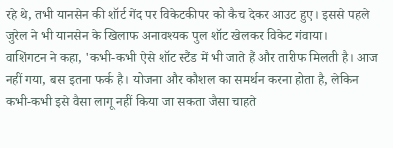रहे थे, तभी यानसेन की शॉर्ट गेंद पर विकेटकीपर को कैच देकर आउट हुए। इससे पहले जुरेल ने भी यानसेन के खिलाफ अनावश्यक पुल शॉट खेलकर विकेट गंवाया।
वाशिंगटन ने कहा, 'कभी-कभी ऐसे शॉट स्टैंड में भी जाते हैं और तारीफ मिलती है। आज नहीं गया, बस इतना फर्क है। योजना और कौशल का समर्थन करना होता है, लेकिन कभी-कभी इसे वैसा लागू नहीं किया जा सकता जैसा चाहते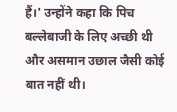हैं।' उन्होंने कहा कि पिच बल्लेबाजी के लिए अच्छी थी और असमान उछाल जैसी कोई बात नहीं थी।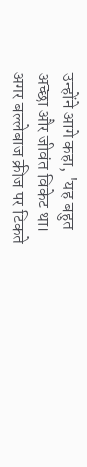उन्होंने आगे कहा, 'यह बहुत अच्छा और जीवंत विकेट था। अगर बल्लेबाज क्रीज पर टिकते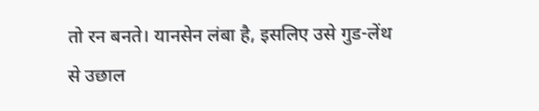तो रन बनते। यानसेन लंबा है, इसलिए उसे गुड-लेंथ से उछाल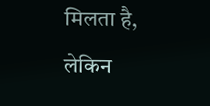मिलता है, लेकिन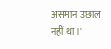असमान उछाल नहीं था।'